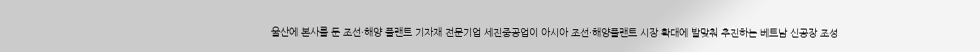울산에 본사를 둔 조선·해양 플랜트 기자재 전문기업 세진중공업이 아시아 조선·해양플랜트 시장 확대에 발맞춰 추진하는 베트남 신공장 조성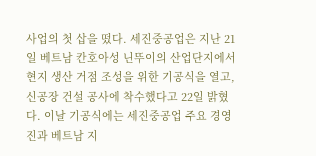사업의 첫 삽을 떴다. 세진중공업은 지난 21일 베트남 칸호아성 닌뚜이의 산업단지에서 현지 생산 거점 조성을 위한 기공식을 열고, 신공장 건설 공사에 착수했다고 22일 밝혔다. 이날 기공식에는 세진중공업 주요 경영진과 베트남 지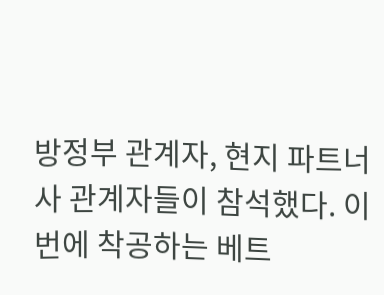방정부 관계자, 현지 파트너사 관계자들이 참석했다. 이번에 착공하는 베트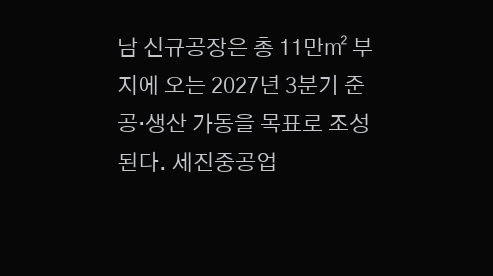남 신규공장은 총 11만㎡ 부지에 오는 2027년 3분기 준공·생산 가동을 목표로 조성된다. 세진중공업